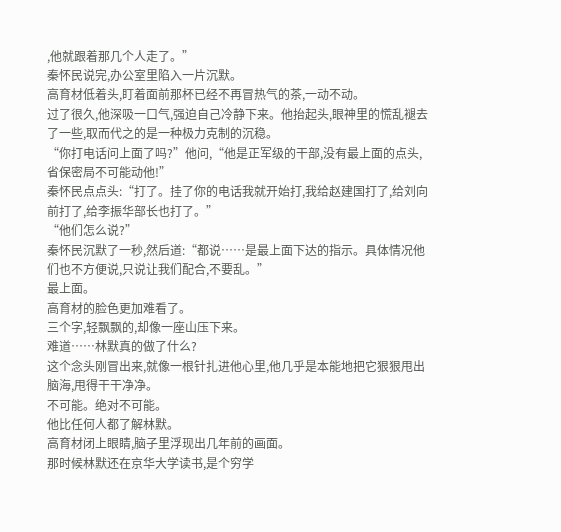,他就跟着那几个人走了。”
秦怀民说完,办公室里陷入一片沉默。
高育材低着头,盯着面前那杯已经不再冒热气的茶,一动不动。
过了很久,他深吸一口气,强迫自己冷静下来。他抬起头,眼神里的慌乱褪去了一些,取而代之的是一种极力克制的沉稳。
“你打电话问上面了吗?”他问,“他是正军级的干部,没有最上面的点头,省保密局不可能动他!”
秦怀民点点头:“打了。挂了你的电话我就开始打,我给赵建国打了,给刘向前打了,给李振华部长也打了。”
“他们怎么说?”
秦怀民沉默了一秒,然后道:“都说……是最上面下达的指示。具体情况他们也不方便说,只说让我们配合,不要乱。”
最上面。
高育材的脸色更加难看了。
三个字,轻飘飘的,却像一座山压下来。
难道……林默真的做了什么?
这个念头刚冒出来,就像一根针扎进他心里,他几乎是本能地把它狠狠甩出脑海,甩得干干净净。
不可能。绝对不可能。
他比任何人都了解林默。
高育材闭上眼睛,脑子里浮现出几年前的画面。
那时候林默还在京华大学读书,是个穷学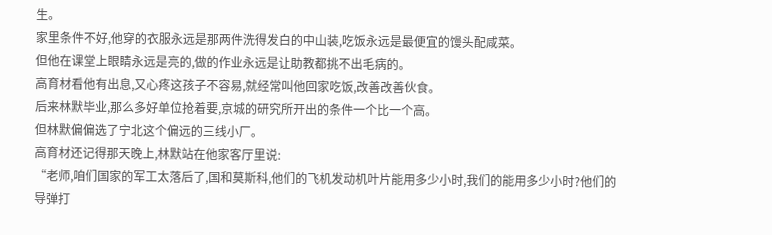生。
家里条件不好,他穿的衣服永远是那两件洗得发白的中山装,吃饭永远是最便宜的馒头配咸菜。
但他在课堂上眼睛永远是亮的,做的作业永远是让助教都挑不出毛病的。
高育材看他有出息,又心疼这孩子不容易,就经常叫他回家吃饭,改善改善伙食。
后来林默毕业,那么多好单位抢着要,京城的研究所开出的条件一个比一个高。
但林默偏偏选了宁北这个偏远的三线小厂。
高育材还记得那天晚上,林默站在他家客厅里说:
“老师,咱们国家的军工太落后了,国和莫斯科,他们的飞机发动机叶片能用多少小时,我们的能用多少小时?他们的导弹打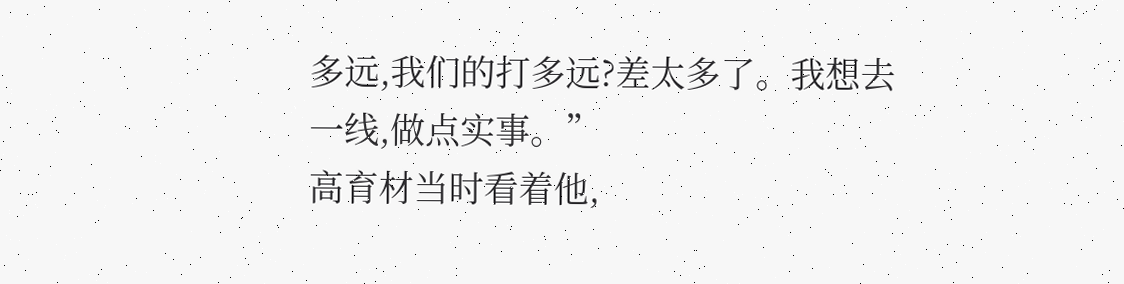多远,我们的打多远?差太多了。我想去一线,做点实事。”
高育材当时看着他,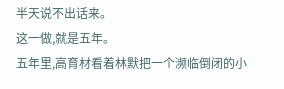半天说不出话来。
这一做,就是五年。
五年里,高育材看着林默把一个濒临倒闭的小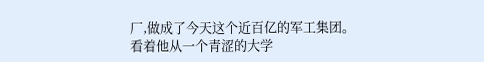厂,做成了今天这个近百亿的军工集团。
看着他从一个青涩的大学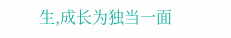生,成长为独当一面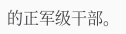的正军级干部。